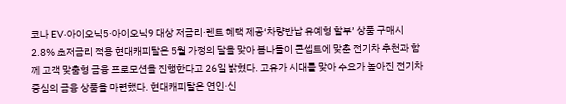코나 EV·아이오닉5·아이오닉9 대상 저금리·렌트 혜택 제공‘차량반납 유예형 할부’ 상품 구매시 2.8% 초저금리 적용 현대캐피탈은 5월 가정의 달을 맞아 봄나들이 콘셉트에 맞춘 전기차 추천과 함께 고객 맞춤형 금융 프로모션을 진행한다고 26일 밝혔다. 고유가 시대를 맞아 수요가 높아진 전기차 중심의 금융 상품을 마련했다. 현대캐피탈은 연인·신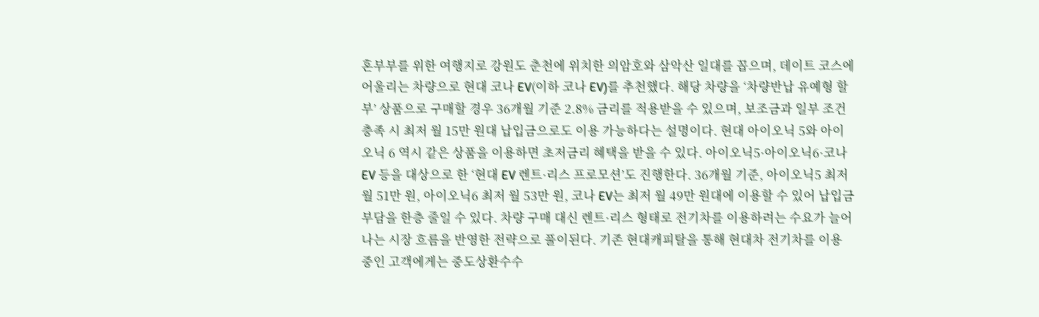혼부부를 위한 여행지로 강원도 춘천에 위치한 의암호와 삼악산 일대를 꼽으며, 데이트 코스에 어울리는 차량으로 현대 코나 EV(이하 코나 EV)를 추천했다. 해당 차량을 ‘차량반납 유예형 할부’ 상품으로 구매할 경우 36개월 기준 2.8% 금리를 적용받을 수 있으며, 보조금과 일부 조건 충족 시 최저 월 15만 원대 납입금으로도 이용 가능하다는 설명이다. 현대 아이오닉 5와 아이오닉 6 역시 같은 상품을 이용하면 초저금리 혜택을 받을 수 있다. 아이오닉5·아이오닉6·코나 EV 등을 대상으로 한 ‘현대 EV 렌트·리스 프로모션’도 진행한다. 36개월 기준, 아이오닉5 최저 월 51만 원, 아이오닉6 최저 월 53만 원, 코나 EV는 최저 월 49만 원대에 이용할 수 있어 납입금 부담을 한층 줄일 수 있다. 차량 구매 대신 렌트·리스 형태로 전기차를 이용하려는 수요가 늘어나는 시장 흐름을 반영한 전략으로 풀이된다. 기존 현대캐피탈을 통해 현대차 전기차를 이용 중인 고객에게는 중도상환수수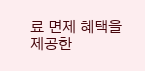료 면제 혜택을 제공한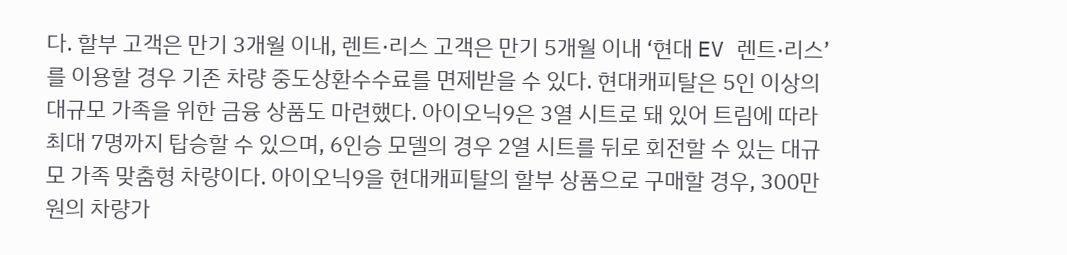다. 할부 고객은 만기 3개월 이내, 렌트·리스 고객은 만기 5개월 이내 ‘현대 EV 렌트·리스’를 이용할 경우 기존 차량 중도상환수수료를 면제받을 수 있다. 현대캐피탈은 5인 이상의 대규모 가족을 위한 금융 상품도 마련했다. 아이오닉9은 3열 시트로 돼 있어 트림에 따라 최대 7명까지 탑승할 수 있으며, 6인승 모델의 경우 2열 시트를 뒤로 회전할 수 있는 대규모 가족 맞춤형 차량이다. 아이오닉9을 현대캐피탈의 할부 상품으로 구매할 경우, 300만 원의 차량가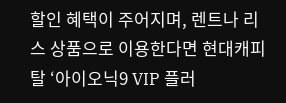할인 혜택이 주어지며, 렌트나 리스 상품으로 이용한다면 현대캐피탈 ‘아이오닉9 VIP 플러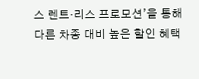스 렌트·리스 프로모션’을 통해 다른 차종 대비 높은 할인 혜택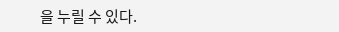을 누릴 수 있다.